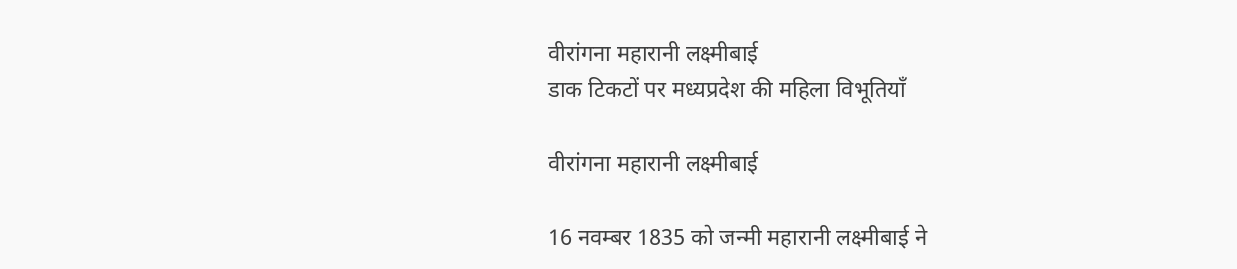वीरांगना महारानी लक्ष्मीबाई
डाक टिकटों पर मध्यप्रदेश की महिला विभूतियाँ

वीरांगना महारानी लक्ष्मीबाई

16 नवम्बर 1835 को जन्मी महारानी लक्ष्मीबाई ने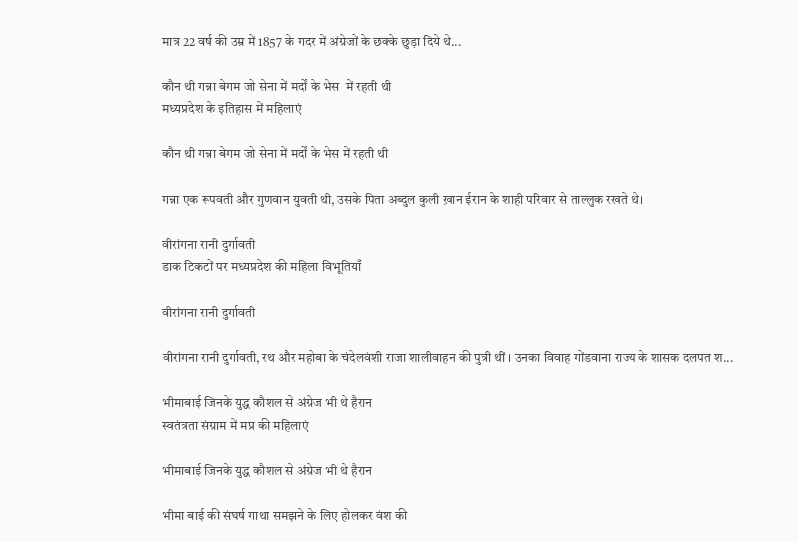मात्र 22 वर्ष की उम्र में 1857 के गदर में अंग्रेजों के छक्के छुड़ा दिये थे...

कौन थी गन्ना बेगम जो सेना में मर्दों के भेस  में रहती थी
मध्यप्रदेश के इतिहास में महिलाएं

कौन थी गन्ना बेगम जो सेना में मर्दों के भेस में रहती थी

गन्ना एक रूपवती और गुणवान युवती थी, उसके पिता अब्दुल कुली ख़ान ईरान के शाही परिवार से ताल्लुक रखते थे।

वीरांगना रानी दुर्गावती
डाक टिकटों पर मध्यप्रदेश की महिला विभूतियाँ

वीरांगना रानी दुर्गावती

वीरांगना रानी दुर्गावती, रथ और महोबा के चंदेलवंशी राजा शालीवाहन की पुत्री थीं । उनका विवाह गोंडवाना राज्य के शासक दलपत श...

भीमाबाई जिनके युद्ध कौशल से अंग्रेज भी थे हैरान
स्वतंत्रता संग्राम में मप्र की महिलाएं

भीमाबाई जिनके युद्ध कौशल से अंग्रेज भी थे हैरान

भीमा बाई की संघर्ष गाथा समझने के लिए होलकर वंश की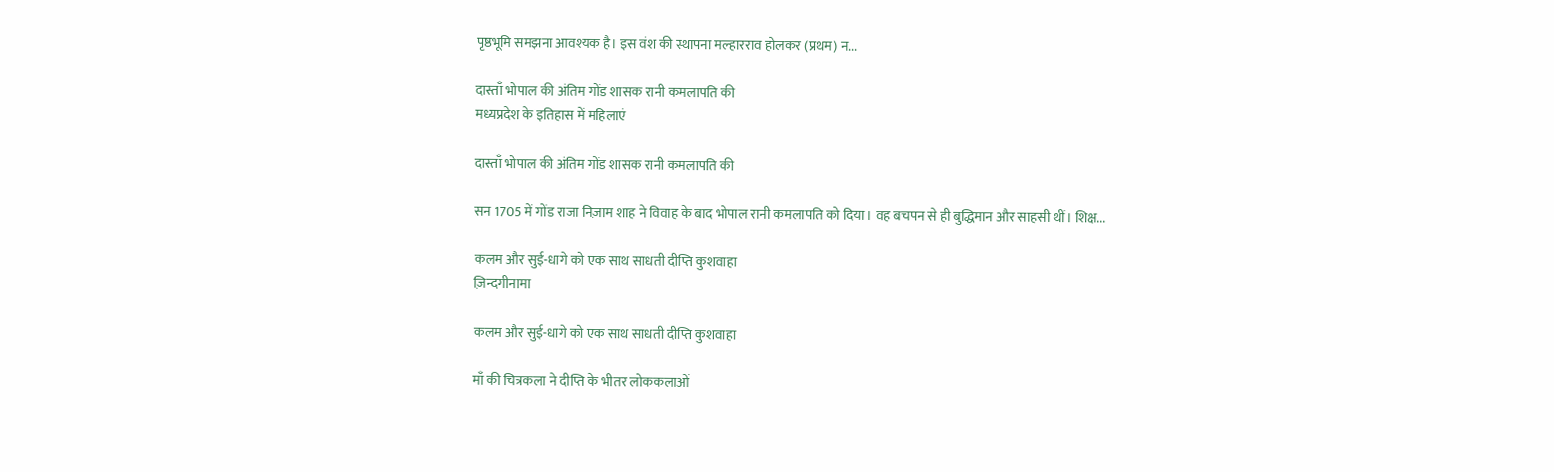पृष्ठभूमि समझना आवश्यक है। इस वंश की स्थापना मल्हारराव होलकर (प्रथम) न...

दास्ताँ भोपाल की अंतिम गोंड शासक रानी कमलापति की
मध्यप्रदेश के इतिहास में महिलाएं

दास्ताँ भोपाल की अंतिम गोंड शासक रानी कमलापति की

सन 1705 में गोंड राजा निज़ाम शाह ने विवाह के बाद भोपाल रानी कमलापति को दिया। वह बचपन से ही बुद्धिमान और साहसी थीं। शिक्ष...

कलम और सुई-धागे को एक साथ साधती दीप्ति कुशवाहा
ज़िन्दगीनामा

कलम और सुई-धागे को एक साथ साधती दीप्ति कुशवाहा

माँ की चित्रकला ने दीप्ति के भीतर लोककलाओं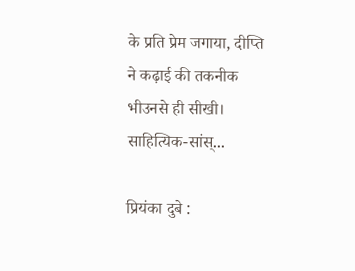के प्रति प्रेम जगाया, दीप्ति ने कढ़ाई की तकनीक भीउनसे ही सीखी। साहित्यिक-सांस्...

प्रियंका दुबे :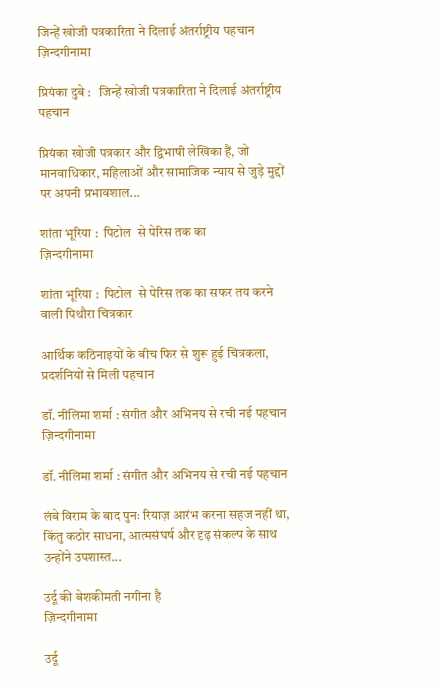जिन्हें खोजी पत्रकारिता ने दिलाई अंतर्राष्ट्रीय पहचान
ज़िन्दगीनामा

प्रियंका दुबे :   जिन्हें खोजी पत्रकारिता ने दिलाई अंतर्राष्ट्रीय पहचान

प्रियंका खोजी पत्रकार और द्विभाषी लेखिका हैं, जो मानवाधिकार, महिलाओं और सामाजिक न्याय से जुड़े मुद्दों पर अपनी प्रभावशाल...

शांता भूरिया :  पिटोल  से पेरिस तक का
ज़िन्दगीनामा

शांता भूरिया :  पिटोल  से पेरिस तक का सफर तय करने वाली पिथौरा चित्रकार

आर्थिक कठिनाइयों के बीच फिर से शुरू हुई चित्रकला, प्रदर्शनियों से मिली पहचान

डॉ. नीलिमा शर्मा : संगीत और अभिनय से रची नई पहचान
ज़िन्दगीनामा

डॉ. नीलिमा शर्मा : संगीत और अभिनय से रची नई पहचान

लंबे विराम के बाद पुनः रियाज़ आरंभ करना सहज नहीं था, किंतु कठोर साधना, आत्मसंघर्ष और दृढ़ संकल्प के साथ उन्होंने उपशास्त...

उर्दू की बेशकीमती नगीना है
ज़िन्दगीनामा

उर्दू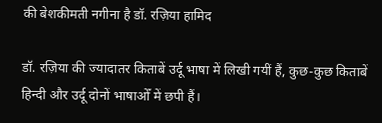की बेशकीमती नगीना है डॉ. रज़िया हामिद

डॉ. रज़िया की ज्यादातर किताबें उर्दू भाषा में लिखी गयीं हैं, कुछ-कुछ किताबें हिन्दी और उर्दू दोनों भाषाओँ में छपी हैं।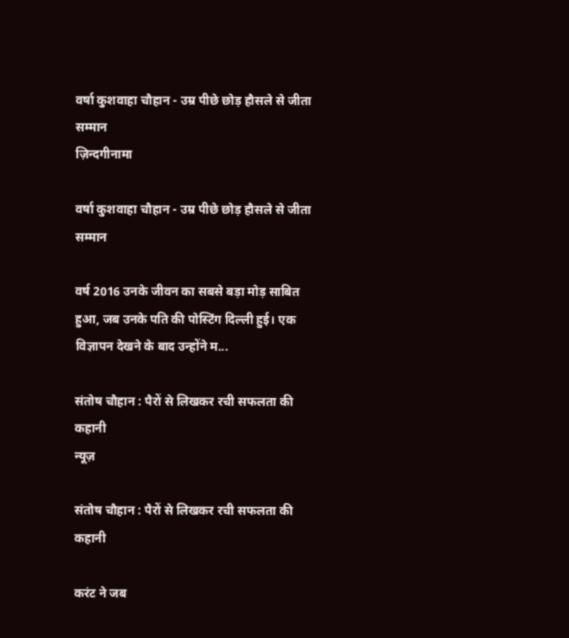वर्षा कुशवाहा चौहान - उम्र पीछे छोड़ हौसले से जीता सम्मान
ज़िन्दगीनामा

वर्षा कुशवाहा चौहान - उम्र पीछे छोड़ हौसले से जीता सम्मान

वर्ष 2016 उनके जीवन का सबसे बड़ा मोड़ साबित हुआ, जब उनके पति की पोस्टिंग दिल्ली हुई। एक विज्ञापन देखने के बाद उन्होंने म...

संतोष चौहान : पैरों से लिखकर रची सफलता की कहानी
न्यूज़

संतोष चौहान : पैरों से लिखकर रची सफलता की कहानी

करंट ने जब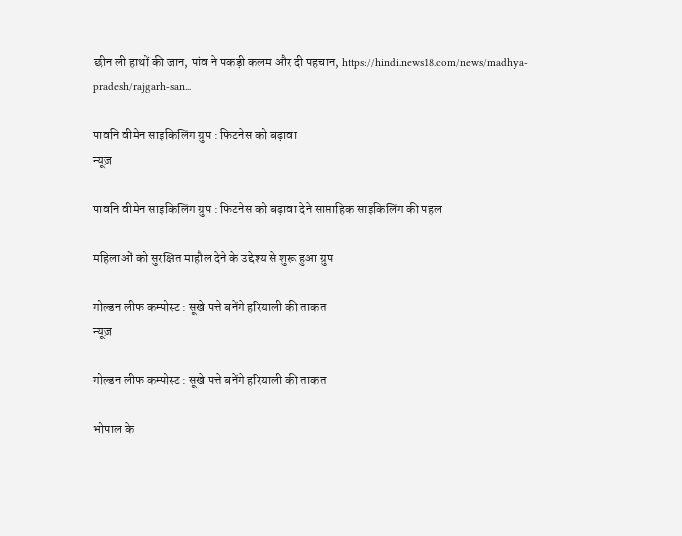छीन ली हाथों की जान, पांव ने पकड़ी कलम और दी पहचान, https://hindi.news18.com/news/madhya-pradesh/rajgarh-san...

पावनि वीमेन साइकिलिंग ग्रुप : फिटनेस को बढ़ावा
न्यूज़

पावनि वीमेन साइकिलिंग ग्रुप : फिटनेस को बढ़ावा देने साप्ताहिक साइकिलिंग की पहल

महिलाओं को सुरक्षित माहौल देने के उद्देश्य से शुरू हुआ ग्रुप

गोल्डन लीफ कम्पोस्ट : सूखे पत्ते बनेंगे हरियाली की ताकत
न्यूज़

गोल्डन लीफ कम्पोस्ट : सूखे पत्ते बनेंगे हरियाली की ताकत

भोपाल के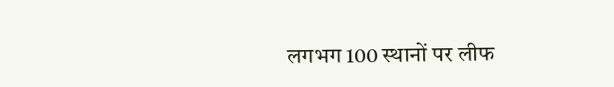लगभग 100 स्थानों पर लीफ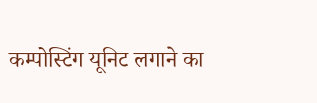कम्पोस्टिंग यूनिट लगाने का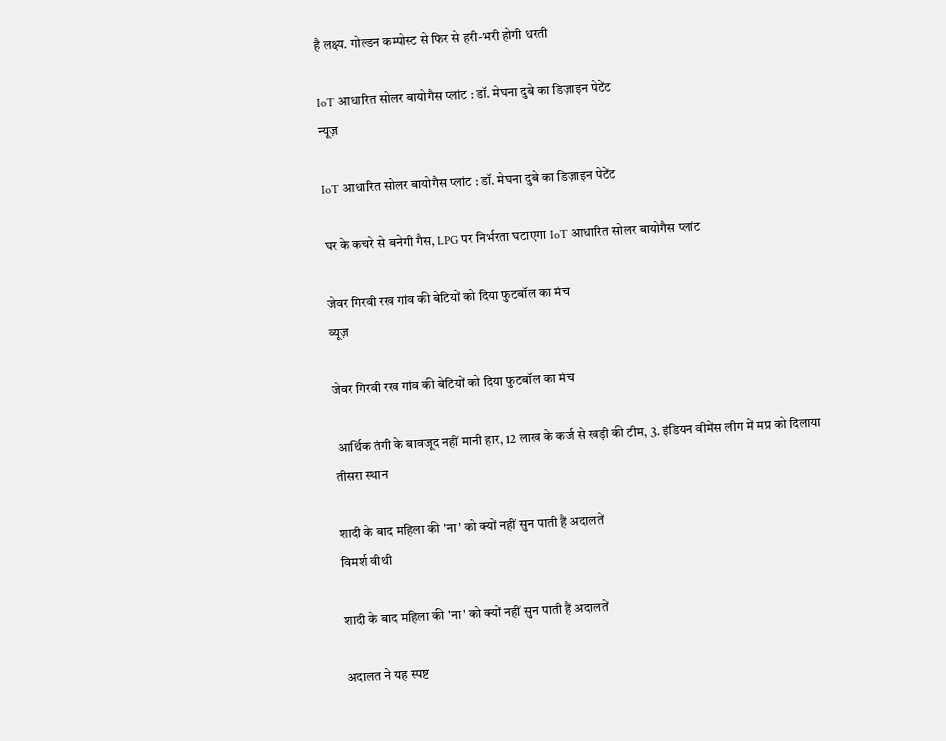है लक्ष्य. गोल्डन कम्पोस्ट से फिर से हरी-भरी होगी धरती

IoT आधारित सोलर बायोगैस प्लांट : डॉ. मेघना दुबे का डिज़ाइन पेटेंट
न्यूज़

IoT आधारित सोलर बायोगैस प्लांट : डॉ. मेघना दुबे का डिज़ाइन पेटेंट

घर के कचरे से बनेगी गैस, LPG पर निर्भरता घटाएगा IoT आधारित सोलर बायोगैस प्लांट

जेवर गिरवी रख गांव की बेटियों को दिया फुटबॉल का मंच
व्यूज़

जेवर गिरवी रख गांव की बेटियों को दिया फुटबॉल का मंच

 आर्थिक तंगी के बावजूद नहीं मानी हार, 12 लाख के कर्ज से खड़ी की टीम, 3. इंडियन वीमेंस लीग में मप्र को दिलाया तीसरा स्थान

शादी के बाद महिला की 'ना' को क्यों नहीं सुन पाती हैं अदालतें
विमर्श वीथी

शादी के बाद महिला की 'ना' को क्यों नहीं सुन पाती हैं अदालतें

अदालत ने यह स्पष्ट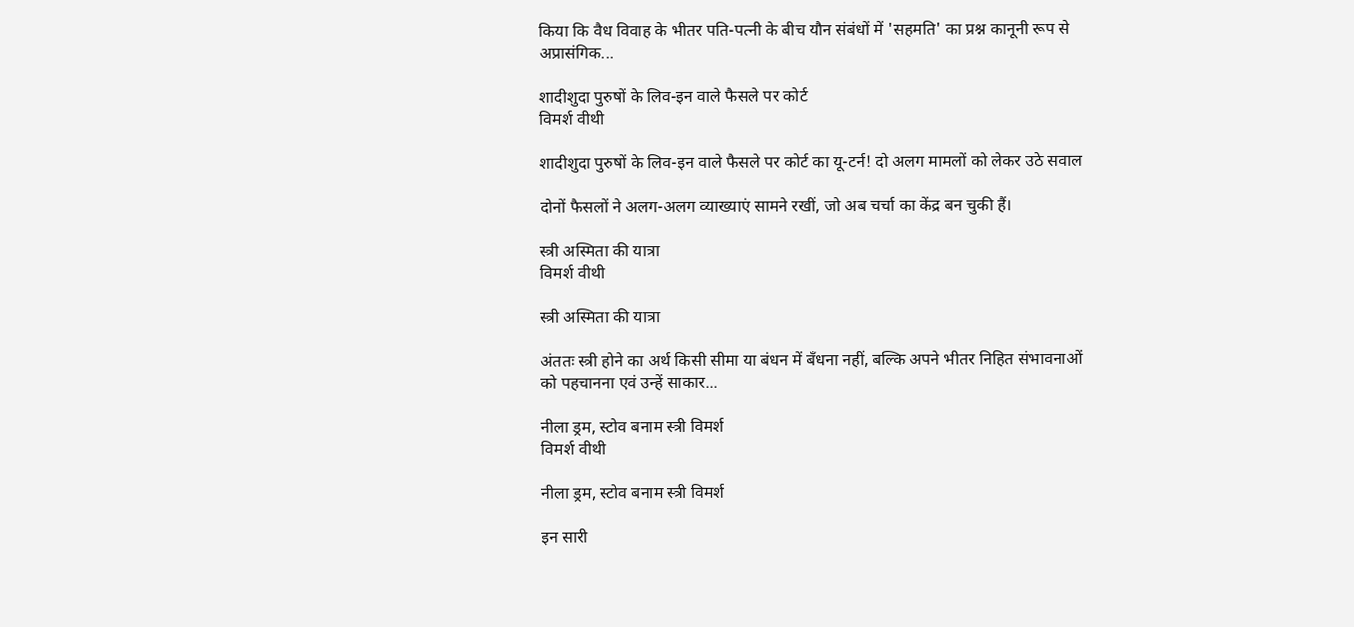किया कि वैध विवाह के भीतर पति-पत्नी के बीच यौन संबंधों में 'सहमति' का प्रश्न कानूनी रूप से अप्रासंगिक...

शादीशुदा पुरुषों के लिव-इन वाले फैसले पर कोर्ट
विमर्श वीथी

शादीशुदा पुरुषों के लिव-इन वाले फैसले पर कोर्ट का यू-टर्न! दो अलग मामलों को लेकर उठे सवाल

दोनों फैसलों ने अलग-अलग व्याख्याएं सामने रखीं, जो अब चर्चा का केंद्र बन चुकी हैं।

स्त्री अस्मिता की यात्रा
विमर्श वीथी

स्त्री अस्मिता की यात्रा

अंततः स्त्री होने का अर्थ किसी सीमा या बंधन में बँधना नहीं, बल्कि अपने भीतर निहित संभावनाओं को पहचानना एवं उन्हें साकार...

नीला ड्रम, स्टोव बनाम स्त्री विमर्श
विमर्श वीथी

नीला ड्रम, स्टोव बनाम स्त्री विमर्श

इन सारी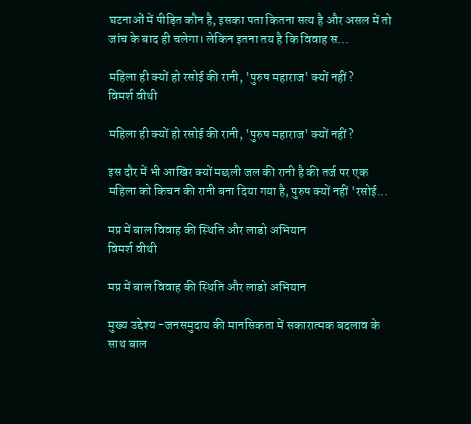घटनाओं में पीड़ित कौन है, इसका पता कितना सत्य है और असल में तो जांच के बाद ही चलेगा। लेकिन इतना तय है कि विवाह स...

महिला ही क्यों हो रसोई की रानी, 'पुरुष महाराज' क्यों नहीं?
विमर्श वीथी

महिला ही क्यों हो रसोई की रानी, 'पुरुष महाराज' क्यों नहीं?

इस दौर में भी आखिर क्यों मछली जल की रानी है की तर्ज पर एक महिला को किचन की रानी बना दिया गया है, पुरुष क्यों नहीं 'रसोई...

मप्र में बाल विवाह की स्थिति और लाडो अभियान
विमर्श वीथी

मप्र में बाल विवाह की स्थिति और लाडो अभियान

मुख्य उद्देश्य -जनसमुदाय की मानसिकता में सकारात्मक बदलाव के साथ बाल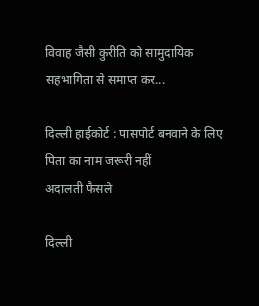विवाह जैसी कुरीति को सामुदायिक सहभागिता से समाप्त कर...

दिल्ली हाईकोर्ट : पासपोर्ट बनवाने के लिए पिता का नाम जरूरी नहीं
अदालती फैसले

दिल्ली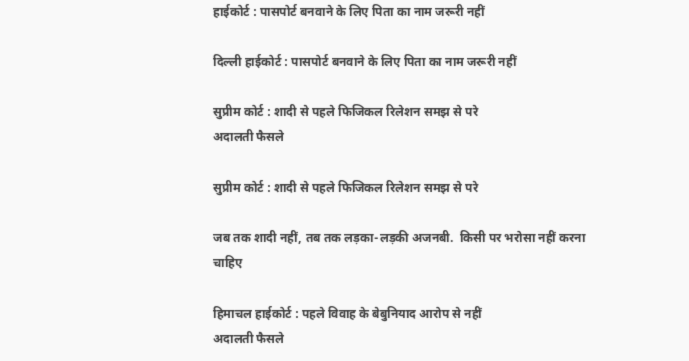हाईकोर्ट : पासपोर्ट बनवाने के लिए पिता का नाम जरूरी नहीं

दिल्ली हाईकोर्ट : पासपोर्ट बनवाने के लिए पिता का नाम जरूरी नहीं

सुप्रीम कोर्ट : शादी से पहले फिजिकल रिलेशन समझ से परे
अदालती फैसले

सुप्रीम कोर्ट : शादी से पहले फिजिकल रिलेशन समझ से परे

जब तक शादी नहीं, तब तक लड़का-लड़की अजनबी.  किसी पर भरोसा नहीं करना चाहिए

हिमाचल हाईकोर्ट : पहले विवाह के बेबुनियाद आरोप से नहीं
अदालती फैसले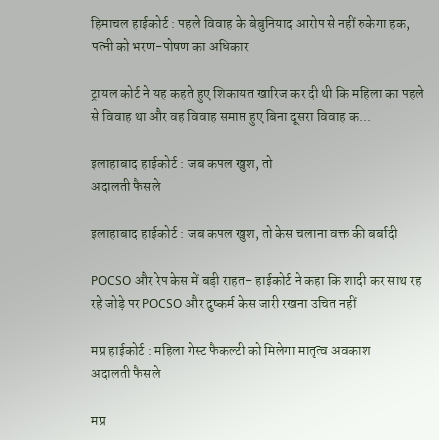हिमाचल हाईकोर्ट : पहले विवाह के बेबुनियाद आरोप से नहीं रुकेगा हक, पत्नी को भरण-पोषण का अधिकार

ट्रायल कोर्ट ने यह कहते हुए शिकायत खारिज कर दी थी कि महिला का पहले से विवाह था और वह विवाह समाप्त हुए बिना दूसरा विवाह क...

इलाहाबाद हाईकोर्ट : जब कपल खुश, तो
अदालती फैसले

इलाहाबाद हाईकोर्ट : जब कपल खुश, तो केस चलाना वक्त की बर्बादी

POCSO और रेप केस में बड़ी राहत- हाईकोर्ट ने कहा कि शादी कर साथ रह रहे जोड़े पर POCSO और दुष्कर्म केस जारी रखना उचित नहीं

मप्र हाईकोर्ट : महिला गेस्ट फैकल्टी को मिलेगा मातृत्व अवकाश
अदालती फैसले

मप्र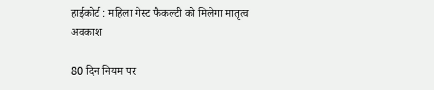हाईकोर्ट : महिला गेस्ट फैकल्टी को मिलेगा मातृत्व अवकाश

80 दिन नियम पर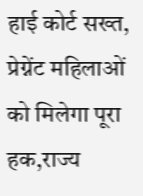हाई कोर्ट सख्त, प्रेग्नेंट महिलाओं को मिलेगा पूरा हक,राज्य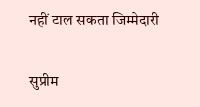नहीं टाल सकता जिम्मेदारी

सुप्रीम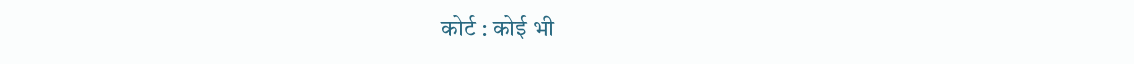कोर्ट : कोई भी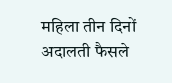महिला तीन दिनों
अदालती फैसले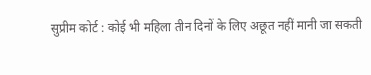सुप्रीम कोर्ट : कोई भी महिला तीन दिनों के लिए अछूत नहीं मानी जा सकती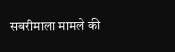सबरीमाला मामले की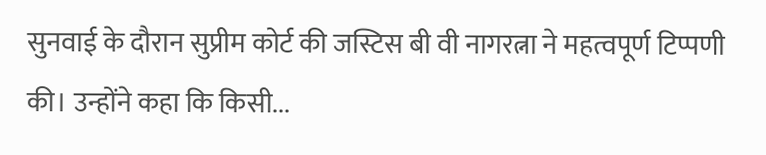सुनवाई के दौरान सुप्रीम कोर्ट की जस्टिस बी वी नागरत्ना ने महत्वपूर्ण टिप्पणी की। उन्होंने कहा कि किसी...